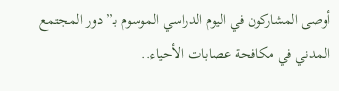أوصى المشاركون في اليوم الدراسي الموسوم بـ”دور المجتمع المدني في مكافحة عصابات الأحياء..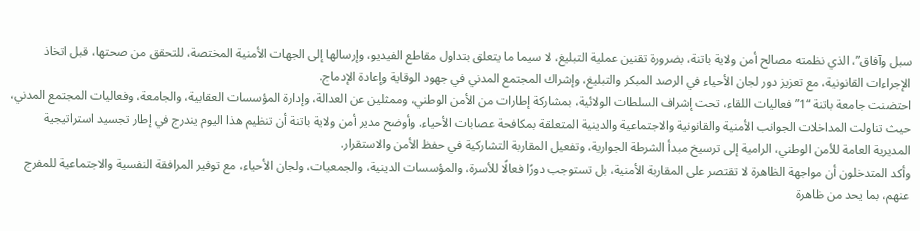سبل وآفاق”، الذي نظمته مصالح أمن ولاية باتنة، بضرورة تقنين عملية التبليغ، لا سيما ما يتعلق بتداول مقاطع الفيديو، وإرسالها إلى الجهات الأمنية المختصة، للتحقق من صحتها، قبل اتخاذ الإجراءات القانونية، مع تعزيز دور لجان الأحياء في الرصد المبكر والتبليغ، وإشراك المجتمع المدني في جهود الوقاية وإعادة الإدماج.
احتضنت جامعة باتنة “1” فعاليات اللقاء، تحت إشراف السلطات الولائية، بمشاركة إطارات من الأمن الوطني، وممثلين عن العدالة، وإدارة المؤسسات العقابية، والجامعة، وفعاليات المجتمع المدني، حيث تناولت المداخلات الجوانب الأمنية والقانونية والاجتماعية والدينية المتعلقة بمكافحة عصابات الأحياء. وأوضح مدير أمن ولاية باتنة أن تنظيم هذا اليوم يندرج في إطار تجسيد استراتيجية المديرية العامة للأمن الوطني، الرامية إلى ترسيخ مبدأ الشرطة الجوارية، وتفعيل المقاربة التشاركية في حفظ الأمن والاستقرار.
وأكد المتدخلون أن مواجهة الظاهرة لا تقتصر على المقاربة الأمنية، بل تستوجب دورًا فعالًا للأسرة، والمؤسسات الدينية، والجمعيات، ولجان الأحياء، مع توفير المرافقة النفسية والاجتماعية للمفرج عنهم، بما يحد من ظاهرة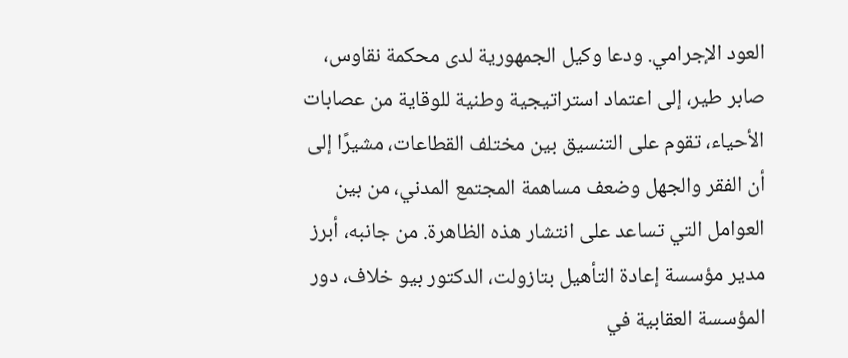العود الإجرامي. ودعا وكيل الجمهورية لدى محكمة نقاوس، صابر طير، إلى اعتماد استراتيجية وطنية للوقاية من عصابات الأحياء، تقوم على التنسيق بين مختلف القطاعات، مشيرًا إلى أن الفقر والجهل وضعف مساهمة المجتمع المدني، من بين العوامل التي تساعد على انتشار هذه الظاهرة. من جانبه، أبرز مدير مؤسسة إعادة التأهيل بتازولت، الدكتور بيو خلاف، دور المؤسسة العقابية في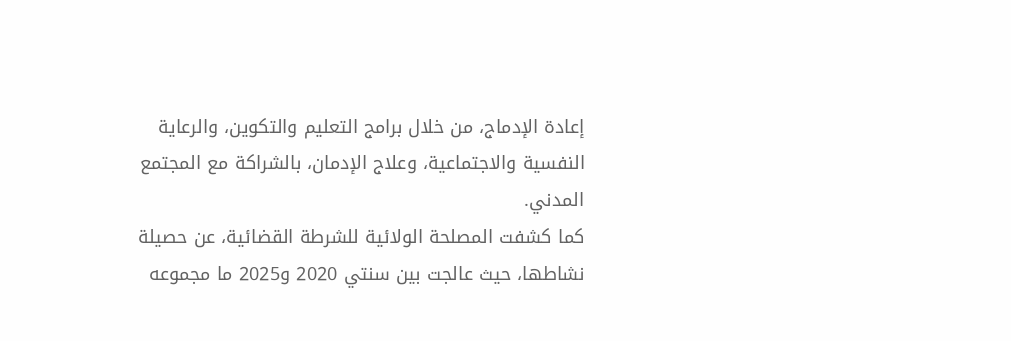إعادة الإدماج، من خلال برامج التعليم والتكوين، والرعاية النفسية والاجتماعية، وعلاج الإدمان، بالشراكة مع المجتمع المدني.
كما كشفت المصلحة الولائية للشرطة القضائية، عن حصيلة نشاطها، حيث عالجت بين سنتي 2020 و2025 ما مجموعه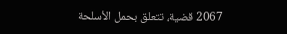2067 قضية، تتعلق بحمل الأسلحة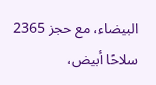البيضاء، مع حجز 2365 سلاحًا أبيض،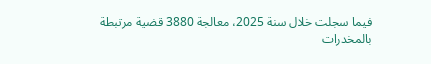فيما سجلت خلال سنة 2025، معالجة 3880 قضية مرتبطة بالمخدرات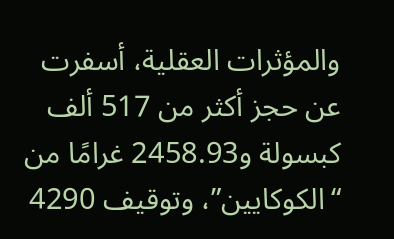والمؤثرات العقلية، أسفرت عن حجز أكثر من 517 ألف كبسولة و2458.93 غرامًا من “الكوكايين”، وتوقيف 4290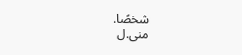شخصًا.
منى.ل